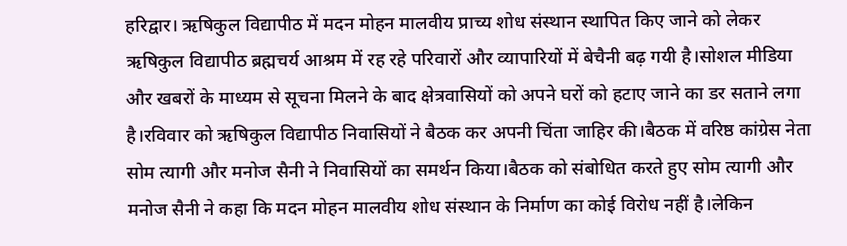हरिद्वार। ऋषिकुल विद्यापीठ में मदन मोहन मालवीय प्राच्य शोध संस्थान स्थापित किए जाने को लेकर ऋषिकुल विद्यापीठ ब्रह्मचर्य आश्रम में रह रहे परिवारों और व्यापारियों में बेचैनी बढ़ गयी है।सोशल मीडिया और खबरों के माध्यम से सूचना मिलने के बाद क्षेत्रवासियों को अपने घरों को हटाए जाने का डर सताने लगा है।रविवार को ऋषिकुल विद्यापीठ निवासियों ने बैठक कर अपनी चिंता जाहिर की।बैठक में वरिष्ठ कांग्रेस नेता सोम त्यागी और मनोज सैनी ने निवासियों का समर्थन किया।बैठक को संबोधित करते हुए सोम त्यागी और मनोज सैनी ने कहा कि मदन मोहन मालवीय शोध संस्थान के निर्माण का कोई विरोध नहीं है।लेकिन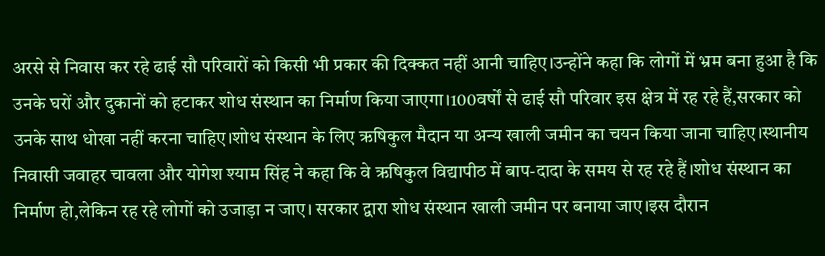अरसे से निवास कर रहे ढाई सौ परिवारों को किसी भी प्रकार की दिक्कत नहीं आनी चाहिए।उन्होंने कहा कि लोगों में भ्रम बना हुआ है कि उनके घरों और दुकानों को हटाकर शोध संस्थान का निर्माण किया जाएगा।100वर्षों से ढाई सौ परिवार इस क्षेत्र में रह रहे हैं,सरकार को उनके साथ धोखा नहीं करना चाहिए।शोध संस्थान के लिए ऋषिकुल मैदान या अन्य खाली जमीन का चयन किया जाना चाहिए।स्थानीय निवासी जवाहर चावला और योगेश श्याम सिंह ने कहा कि वे ऋषिकुल विद्यापीठ में बाप-दादा के समय से रह रहे हैं।शोध संस्थान का निर्माण हो,लेकिन रह रहे लोगों को उजाड़ा न जाए। सरकार द्वारा शोध संस्थान खाली जमीन पर बनाया जाए।इस दौरान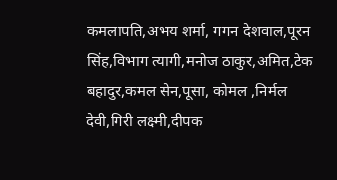कमलापति,अभय शर्मा, गगन देशवाल,पूरन सिंह,विभाग त्यागी,मनोज ठाकुर,अमित,टेक बहादुर,कमल सेन,पूसा, कोमल ,निर्मल देवी,गिरी लक्ष्मी,दीपक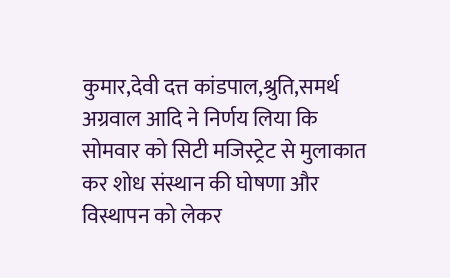कुमार,देवी दत्त कांडपाल,श्रुति,समर्थ अग्रवाल आदि ने निर्णय लिया कि सोमवार को सिटी मजिस्ट्रेट से मुलाकात कर शोध संस्थान की घोषणा और विस्थापन को लेकर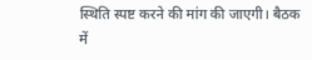स्थिति स्पष्ट करने की मांग की जाएगी। बैठक में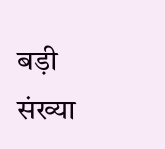बड़ी संख्या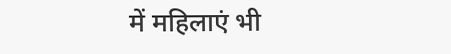में महिलाएं भी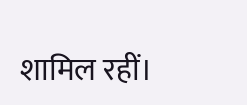शामिल रहीं।